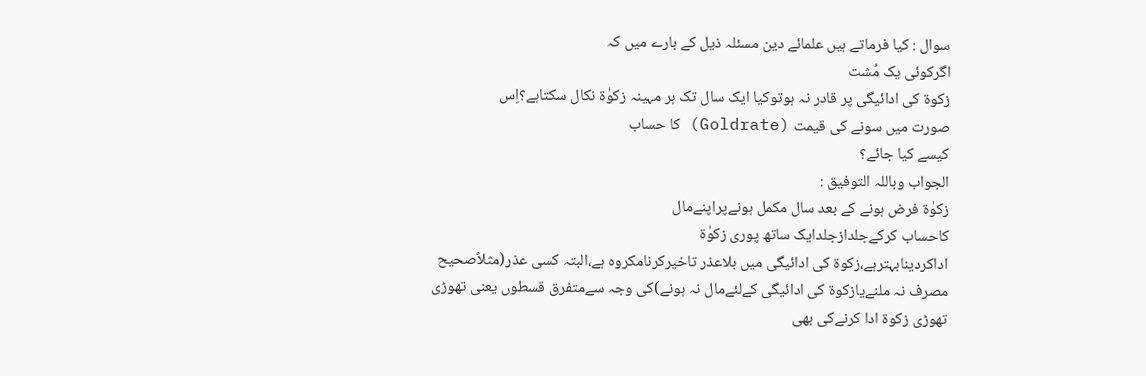سوال : کیا فرماتے ہیں علمائے دین مسئلہ ذیل کے بارے میں کہ
اگرکوئی یک مُشت
زکوۃ کی ادائیگی پر قادر نہ ہوتوکیا ایک سال تک ہر مہینہ زکوٰۃ نکال سکتاہے؟اِس
صورت میں سونے کی قیمت (Goldrate) کا حساب
کیسے کیا جائے؟
الجواب وباللہ التوفیق :
زکوٰۃ فرض ہونے کے بعد سال مکمل ہونےپراپنےمال
کاحساب کرکےجلدازجلدایک ساتھ پوری زکوٰۃ
اداکردینابہترہے،زکوۃ کی ادائیگی میں بلاعذر تاخیرکرنامکروہ ہے،البتہ کسی عذر(مثلاًصحیح
مصرف نہ ملنےیازکوۃ کی ادائیگی کےلئےمال نہ ہونے)کی وجہ سےمتفرق قسطوں یعنی تھوڑی
تھوڑی زکوۃ ادا کرنےکی بھی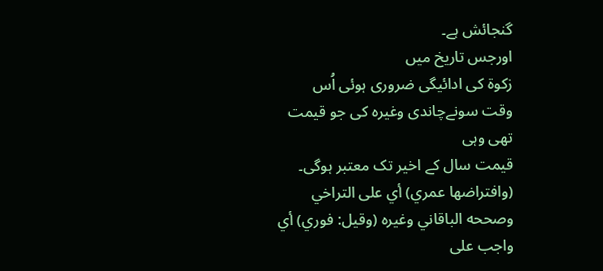گنجائش ہے۔
اورجس تاریخ میں
زکوۃ کی ادائیگی ضروری ہوئی اُس
وقت سونےچاندی وغیرہ کی جو قیمت تھی وہی
قیمت سال کے اخیر تک معتبر ہوگی۔
(وافتراضها عمري) أي على التراخي وصححه الباقاني وغيره (وقيل: فوري) أي واجب على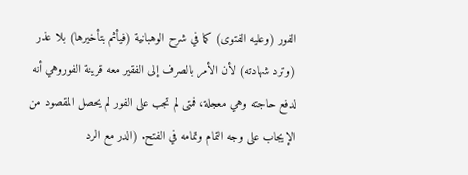الفور (وعليه الفتوى) كما في شرح الوهبانية (فيأثم بتأخيرها) بلا عذر (وترد شهادته) لأن الأمر بالصرف إلى الفقير معه قرينة الفوروهي أنه لدفع حاجته وهي معجلة، فمتى لم تجب على الفور لم يحصل المقصود من الإيجاب على وجه التمام وتمامه في الفتح. (الدر مع الرد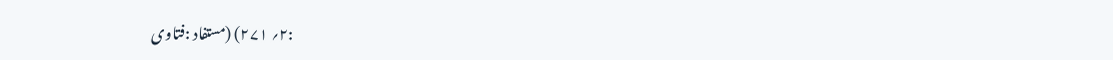:۲؍ ۲۷۱) (مستفاد :فتاوی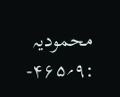محمودیہ :۹؍۴۶۵-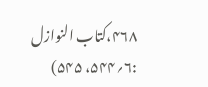۴۶۸،کتاب النوازل :۶؍۵۴۴، ۵۴۵)